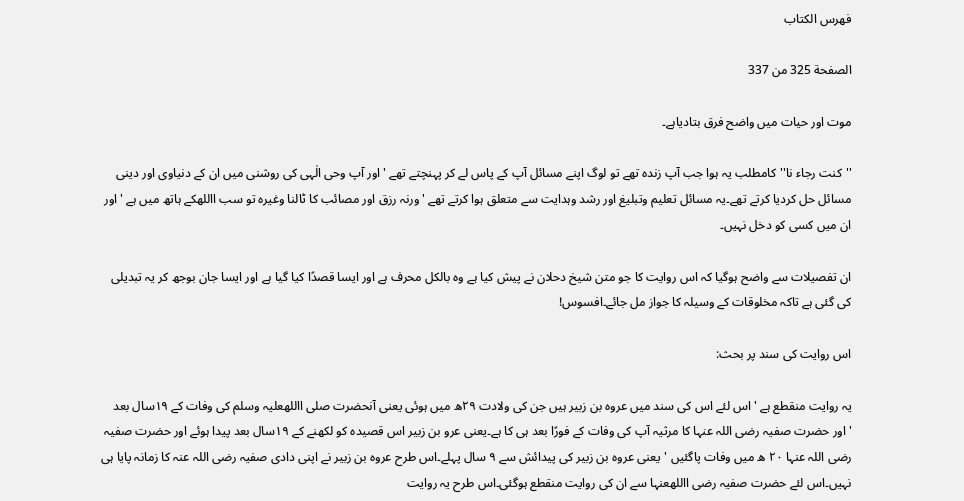فهرس الكتاب

الصفحة 325 من 337

موت اور حیات میں واضح فرق بتادیاہے۔

''کنت رجاء نا''کامطلب یہ ہوا جب آپ زندہ تھے تو لوگ اپنے مسائل آپ کے پاس لے کر پہنچتے تھے 'اور آپ وحی الٰہی کی روشنی میں ان کے دنیاوی اور دینی مسائل حل کردیا کرتے تھے۔یہ مسائل تعلیم وتبلیغ اور رشد وہدایت سے متعلق ہوا کرتے تھے 'ورنہ رزق اور مصائب کا ٹالنا وغیرہ تو سب االلهکے ہاتھ میں ہے 'اور ان میں کسی کو دخل نہیں۔

ان تفصیلات سے واضح ہوگیا کہ اس روایت کا جو متن شیخ دحلان نے پیش کیا ہے وہ بالکل محرف ہے اور ایسا قصدًا کیا گیا ہے اور ایسا جان بوجھ کر یہ تبدیلی کی گئی ہے تاکہ مخلوقات کے وسیلہ کا جواز مل جائے۔افسوس!

اس روایت کی سند پر بحث:

یہ روایت منقطع ہے 'اس لئے اس کی سند میں عروہ بن زبیر ہیں جن کی ولادت ۲۹ھ میں ہوئی یعنی آنحضرت صلی االلهعلیہ وسلم کی وفات کے ۱۹سال بعد 'اور حضرت صفیہ رضی اللہ عنہا کا مرثیہ آپ کی وفات کے فورًا بعد ہی کا ہے۔یعنی عرو بن زبیر اس قصیدہ کو لکھنے کے ۱۹سال بعد پیدا ہوئے اور حضرت صفیہ رضی اللہ عنہا ۲۰ ھ میں وفات پاگئیں 'یعنی عروہ بن زبیر کی پیدائش سے ۹ سال پہلے۔اس طرح عروہ بن زبیر نے اپنی دادی صفیہ رضی اللہ عنہ کا زمانہ پایا ہی نہیں۔اس لئے حضرت صفیہ رضی االلهعنہا سے ان کی روایت منقطع ہوگئی۔اس طرح یہ روایت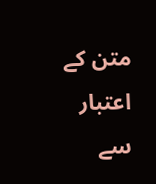متن کے اعتبار سے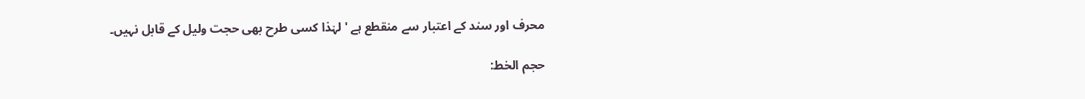محرف اور سند کے اعتبار سے منقطع ہے 'لہٰذا کسی طرح بھی حجت ولیل کے قابل نہیں۔

حجم الخط: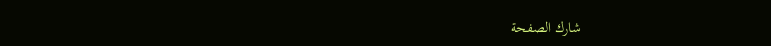شارك الصفحة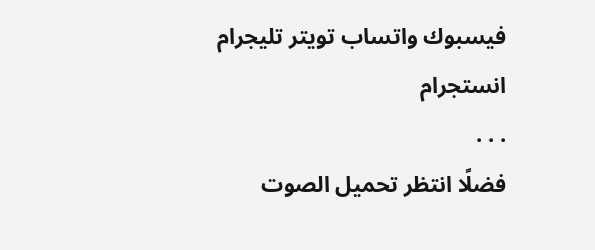فيسبوك واتساب تويتر تليجرام انستجرام
. . .
فضلًا انتظر تحميل الصوت